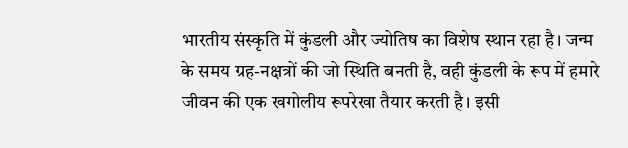भारतीय संस्कृति में कुंडली और ज्योतिष का विशेष स्थान रहा है। जन्म के समय ग्रह-नक्षत्रों की जो स्थिति बनती है, वही कुंडली के रूप में हमारे जीवन की एक खगोलीय रूपरेखा तैयार करती है। इसी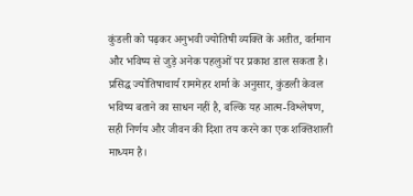कुंडली को पढ़कर अनुभवी ज्योतिषी व्यक्ति के अतीत, वर्तमान और भविष्य से जुड़े अनेक पहलुओं पर प्रकाश डाल सकता है। प्रसिद्ध ज्योतिषाचार्य राममेहर शर्मा के अनुसार, कुंडली केवल भविष्य बताने का साधन नहीं है, बल्कि यह आत्म-विश्लेषण, सही निर्णय और जीवन की दिशा तय करने का एक शक्तिशाली माध्यम है।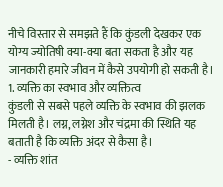नीचे विस्तार से समझते हैं कि कुंडली देखकर एक योग्य ज्योतिषी क्या-क्या बता सकता है और यह जानकारी हमारे जीवन में कैसे उपयोगी हो सकती है।
1. व्यक्ति का स्वभाव और व्यक्तित्व
कुंडली से सबसे पहले व्यक्ति के स्वभाव की झलक मिलती है। लग्न, लग्नेश और चंद्रमा की स्थिति यह बताती है कि व्यक्ति अंदर से कैसा है।
- व्यक्ति शांत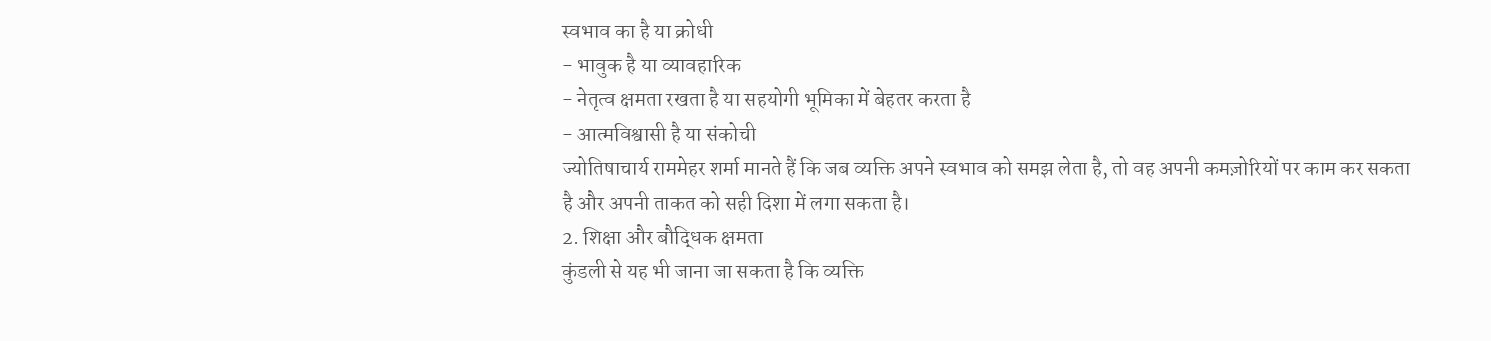स्वभाव का है या क्रोधी
- भावुक है या व्यावहारिक
- नेतृत्व क्षमता रखता है या सहयोगी भूमिका में बेहतर करता है
- आत्मविश्वासी है या संकोची
ज्योतिषाचार्य राममेहर शर्मा मानते हैं कि जब व्यक्ति अपने स्वभाव को समझ लेता है, तो वह अपनी कमज़ोरियों पर काम कर सकता है और अपनी ताकत को सही दिशा में लगा सकता है।
2. शिक्षा और बौद्धिक क्षमता
कुंडली से यह भी जाना जा सकता है कि व्यक्ति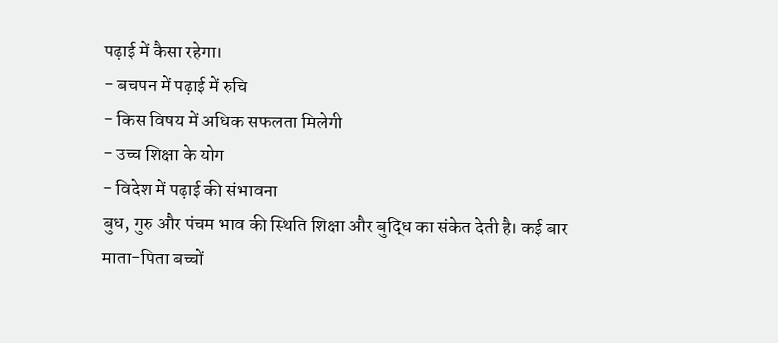पढ़ाई में कैसा रहेगा।
- बचपन में पढ़ाई में रुचि
- किस विषय में अधिक सफलता मिलेगी
- उच्च शिक्षा के योग
- विदेश में पढ़ाई की संभावना
बुध, गुरु और पंचम भाव की स्थिति शिक्षा और बुद्धि का संकेत देती है। कई बार माता-पिता बच्चों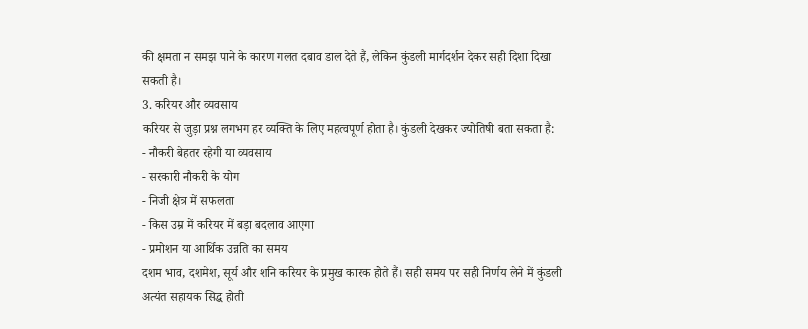की क्षमता न समझ पाने के कारण गलत दबाव डाल देते हैं, लेकिन कुंडली मार्गदर्शन देकर सही दिशा दिखा सकती है।
3. करियर और व्यवसाय
करियर से जुड़ा प्रश्न लगभग हर व्यक्ति के लिए महत्वपूर्ण होता है। कुंडली देखकर ज्योतिषी बता सकता है:
- नौकरी बेहतर रहेगी या व्यवसाय
- सरकारी नौकरी के योग
- निजी क्षेत्र में सफलता
- किस उम्र में करियर में बड़ा बदलाव आएगा
- प्रमोशन या आर्थिक उन्नति का समय
दशम भाव, दशमेश, सूर्य और शनि करियर के प्रमुख कारक होते हैं। सही समय पर सही निर्णय लेने में कुंडली अत्यंत सहायक सिद्ध होती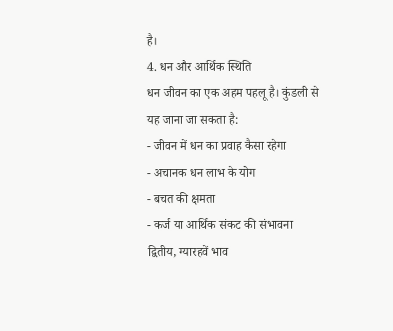है।
4. धन और आर्थिक स्थिति
धन जीवन का एक अहम पहलू है। कुंडली से यह जाना जा सकता है:
- जीवन में धन का प्रवाह कैसा रहेगा
- अचानक धन लाभ के योग
- बचत की क्षमता
- कर्ज या आर्थिक संकट की संभावना
द्वितीय, ग्यारहवें भाव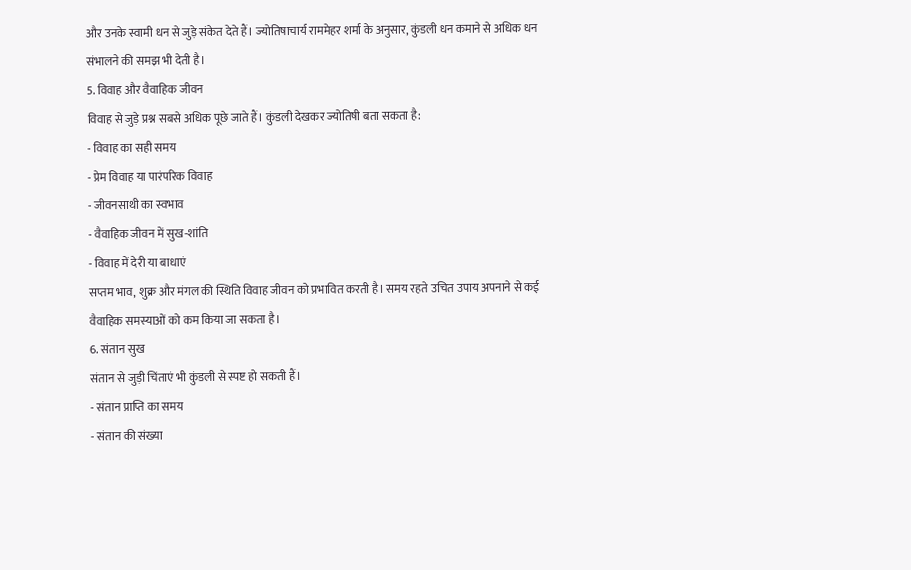और उनके स्वामी धन से जुड़े संकेत देते हैं। ज्योतिषाचार्य राममेहर शर्मा के अनुसार, कुंडली धन कमाने से अधिक धन संभालने की समझ भी देती है।
5. विवाह और वैवाहिक जीवन
विवाह से जुड़े प्रश्न सबसे अधिक पूछे जाते हैं। कुंडली देखकर ज्योतिषी बता सकता है:
- विवाह का सही समय
- प्रेम विवाह या पारंपरिक विवाह
- जीवनसाथी का स्वभाव
- वैवाहिक जीवन में सुख-शांति
- विवाह में देरी या बाधाएं
सप्तम भाव, शुक्र और मंगल की स्थिति विवाह जीवन को प्रभावित करती है। समय रहते उचित उपाय अपनाने से कई वैवाहिक समस्याओं को कम किया जा सकता है।
6. संतान सुख
संतान से जुड़ी चिंताएं भी कुंडली से स्पष्ट हो सकती हैं।
- संतान प्राप्ति का समय
- संतान की संख्या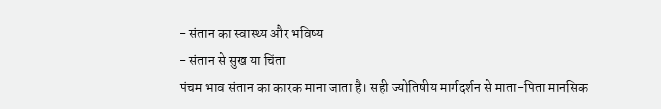- संतान का स्वास्थ्य और भविष्य
- संतान से सुख या चिंता
पंचम भाव संतान का कारक माना जाता है। सही ज्योतिषीय मार्गदर्शन से माता-पिता मानसिक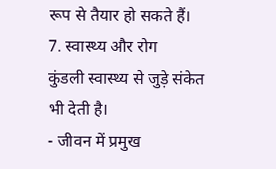रूप से तैयार हो सकते हैं।
7. स्वास्थ्य और रोग
कुंडली स्वास्थ्य से जुड़े संकेत भी देती है।
- जीवन में प्रमुख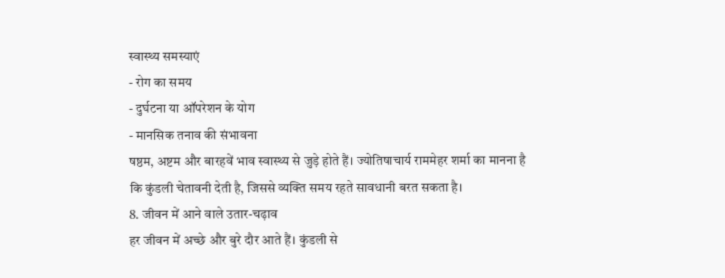स्वास्थ्य समस्याएं
- रोग का समय
- दुर्घटना या ऑपरेशन के योग
- मानसिक तनाव की संभावना
षष्ठम, अष्टम और बारहवें भाव स्वास्थ्य से जुड़े होते हैं। ज्योतिषाचार्य राममेहर शर्मा का मानना है कि कुंडली चेतावनी देती है, जिससे व्यक्ति समय रहते सावधानी बरत सकता है।
8. जीवन में आने वाले उतार-चढ़ाव
हर जीवन में अच्छे और बुरे दौर आते हैं। कुंडली से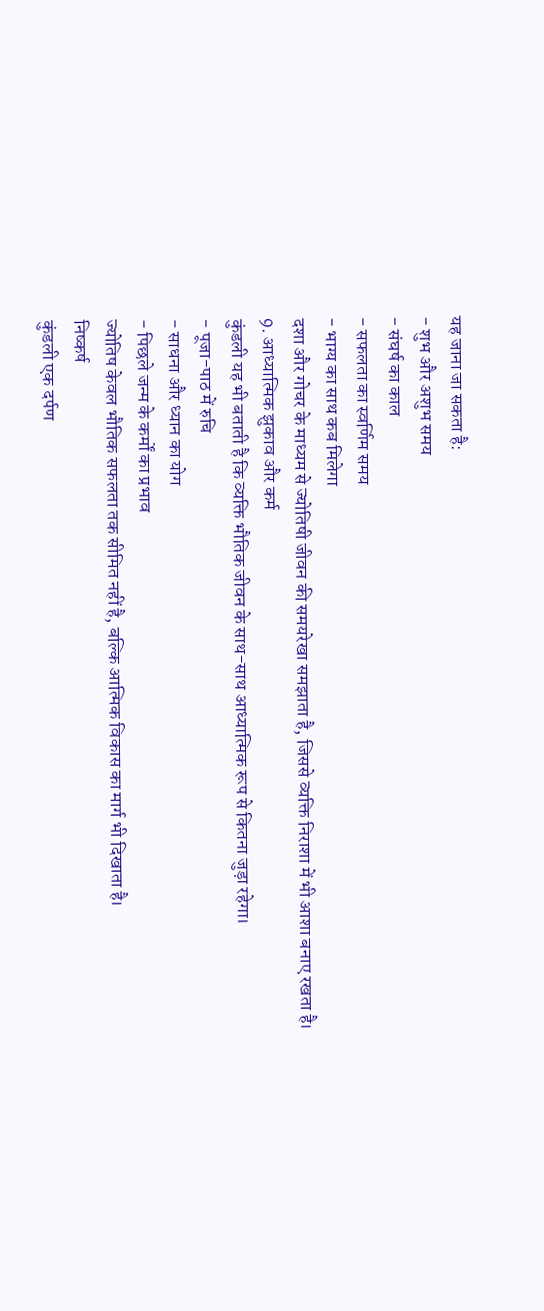यह जाना जा सकता है:
- शुभ और अशुभ समय
- संघर्ष का काल
- सफलता का स्वर्णिम समय
- भाग्य का साथ कब मिलेगा
दशा और गोचर के माध्यम से ज्योतिषी जीवन की समयरेखा समझाता है, जिससे व्यक्ति निराशा में भी आशा बनाए रखता है।
9. आध्यात्मिक झुकाव और कर्म
कुंडली यह भी बताती है कि व्यक्ति भौतिक जीवन के साथ-साथ आध्यात्मिक रूप से कितना जुड़ा रहेगा।
- पूजा-पाठ में रुचि
- साधना और ध्यान का योग
- पिछले जन्म के कर्मों का प्रभाव
ज्योतिष केवल भौतिक सफलता तक सीमित नहीं है, बल्कि आत्मिक विकास का मार्ग भी दिखाता है।
निष्कर्ष
कुंडली एक दर्पण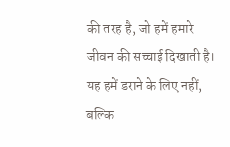की तरह है, जो हमें हमारे जीवन की सच्चाई दिखाती है। यह हमें डराने के लिए नहीं, बल्कि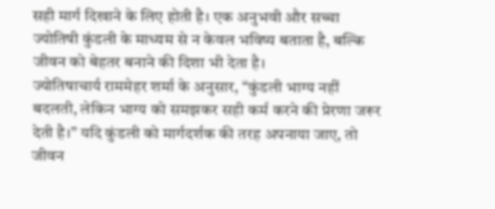सही मार्ग दिखाने के लिए होती है। एक अनुभवी और सच्चा ज्योतिषी कुंडली के माध्यम से न केवल भविष्य बताता है, बल्कि जीवन को बेहतर बनाने की दिशा भी देता है।
ज्योतिषाचार्य राममेहर शर्मा के अनुसार, “कुंडली भाग्य नहीं बदलती, लेकिन भाग्य को समझकर सही कर्म करने की प्रेरणा जरूर देती है।” यदि कुंडली को मार्गदर्शक की तरह अपनाया जाए, तो जीवन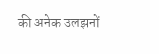की अनेक उलझनों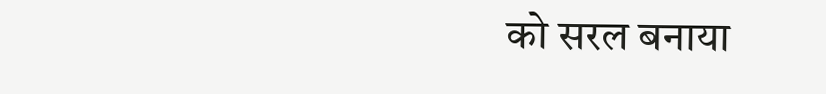को सरल बनाया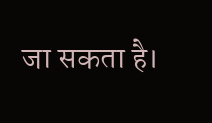जा सकता है।